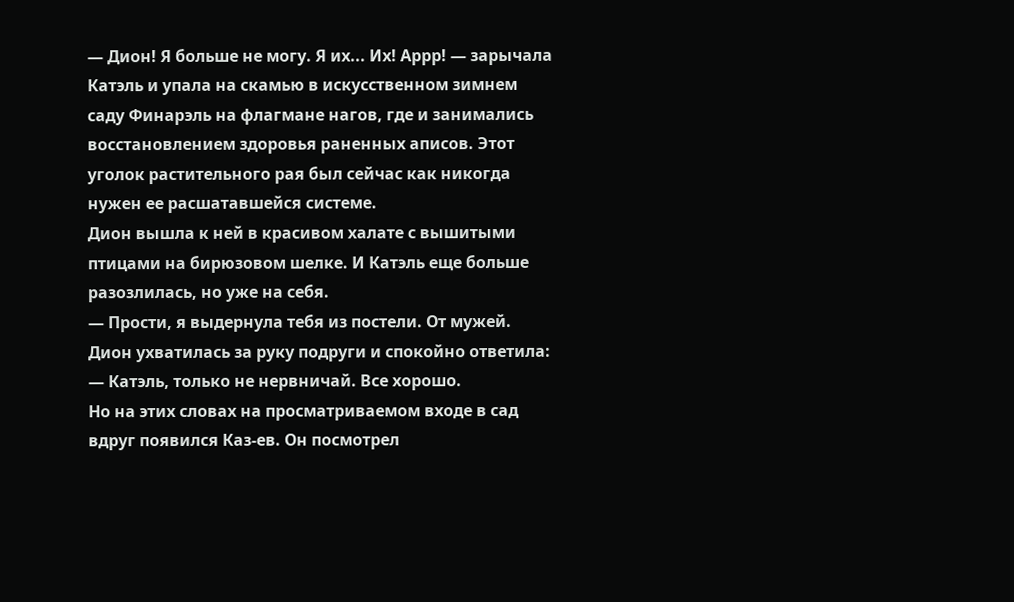— Дион! Я больше не могу. Я их... Их! Аррр! — зарычала Катэль и упала на скамью в искусственном зимнем саду Финарэль на флагмане нагов, где и занимались восстановлением здоровья раненных аписов. Этот уголок растительного рая был сейчас как никогда нужен ее расшатавшейся системе.
Дион вышла к ней в красивом халате с вышитыми птицами на бирюзовом шелке. И Катэль еще больше разозлилась, но уже на себя.
— Прости, я выдернула тебя из постели. От мужей.
Дион ухватилась за руку подруги и спокойно ответила:
— Катэль, только не нервничай. Все хорошо.
Но на этих словах на просматриваемом входе в сад вдруг появился Каз-ев. Он посмотрел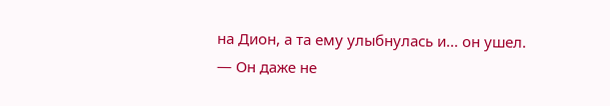на Дион, а та ему улыбнулась и... он ушел.
— Он даже не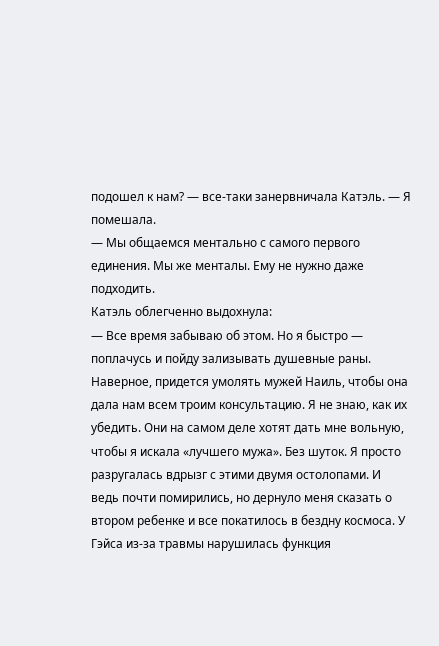подошел к нам? — все-таки занервничала Катэль. — Я помешала.
— Мы общаемся ментально с самого первого единения. Мы же менталы. Ему не нужно даже подходить.
Катэль облегченно выдохнула:
— Все время забываю об этом. Но я быстро — поплачусь и пойду зализывать душевные раны. Наверное, придется умолять мужей Наиль, чтобы она дала нам всем троим консультацию. Я не знаю, как их убедить. Они на самом деле хотят дать мне вольную, чтобы я искала «лучшего мужа». Без шуток. Я просто разругалась вдрызг с этими двумя остолопами. И ведь почти помирились, но дернуло меня сказать о втором ребенке и все покатилось в бездну космоса. У Гэйса из-за травмы нарушилась функция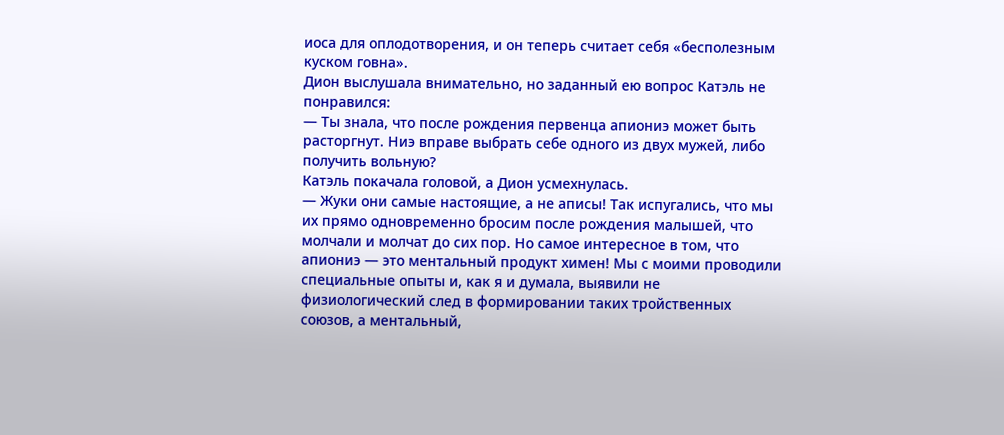иоса для оплодотворения, и он теперь считает себя «бесполезным куском говна».
Дион выслушала внимательно, но заданный ею вопрос Катэль не понравился:
— Ты знала, что после рождения первенца апиониэ может быть расторгнут. Ниэ вправе выбрать себе одного из двух мужей, либо получить вольную?
Катэль покачала головой, а Дион усмехнулась.
— Жуки они самые настоящие, а не аписы! Так испугались, что мы их прямо одновременно бросим после рождения малышей, что молчали и молчат до сих пор. Но самое интересное в том, что апиониэ — это ментальный продукт химен! Мы с моими проводили специальные опыты и, как я и думала, выявили не физиологический след в формировании таких тройственных союзов, а ментальный,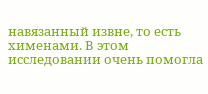навязанный извне, то есть хименами. В этом исследовании очень помогла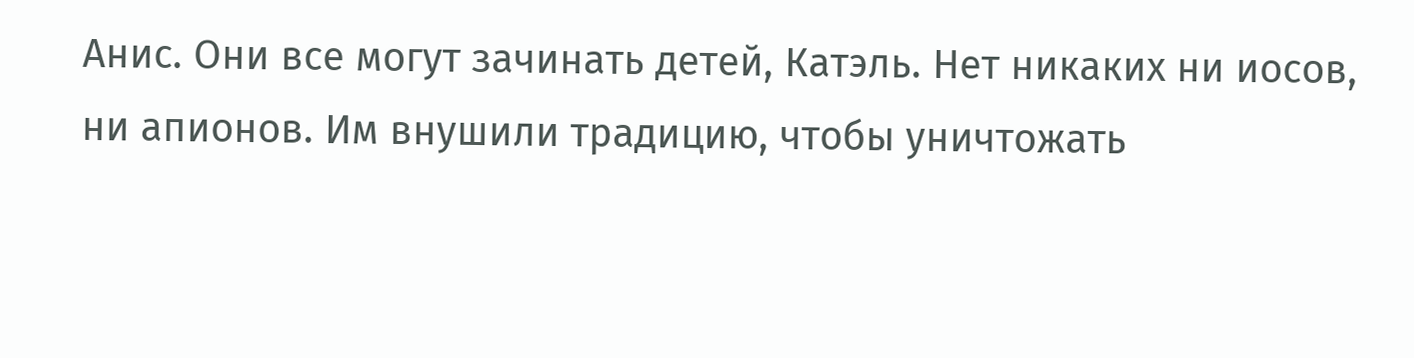Анис. Они все могут зачинать детей, Катэль. Нет никаких ни иосов, ни апионов. Им внушили традицию, чтобы уничтожать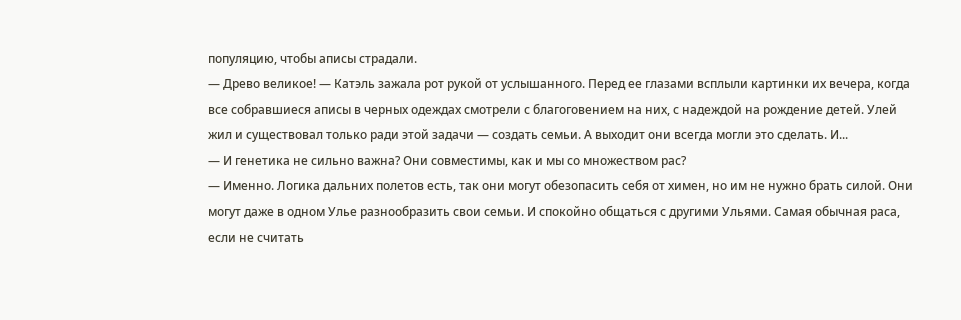популяцию, чтобы аписы страдали.
— Древо великое! — Катэль зажала рот рукой от услышанного. Перед ее глазами всплыли картинки их вечера, когда все собравшиеся аписы в черных одеждах смотрели с благоговением на них, с надеждой на рождение детей. Улей жил и существовал только ради этой задачи — создать семьи. А выходит они всегда могли это сделать. И...
— И генетика не сильно важна? Они совместимы, как и мы со множеством рас?
— Именно. Логика дальних полетов есть, так они могут обезопасить себя от химен, но им не нужно брать силой. Они могут даже в одном Улье разнообразить свои семьи. И спокойно общаться с другими Ульями. Самая обычная раса, если не считать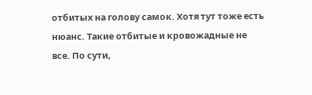отбитых на голову самок. Хотя тут тоже есть нюанс. Такие отбитые и кровожадные не все. По сути,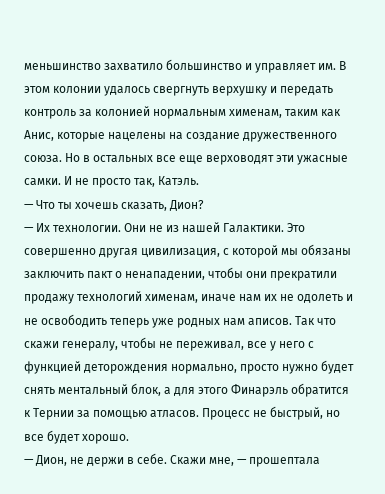меньшинство захватило большинство и управляет им. В этом колонии удалось свергнуть верхушку и передать контроль за колонией нормальным хименам, таким как Анис, которые нацелены на создание дружественного союза. Но в остальных все еще верховодят эти ужасные самки. И не просто так, Катэль.
— Что ты хочешь сказать, Дион?
— Их технологии. Они не из нашей Галактики. Это совершенно другая цивилизация, с которой мы обязаны заключить пакт о ненападении, чтобы они прекратили продажу технологий хименам, иначе нам их не одолеть и не освободить теперь уже родных нам аписов. Так что скажи генералу, чтобы не переживал, все у него с функцией деторождения нормально, просто нужно будет снять ментальный блок, а для этого Финарэль обратится к Тернии за помощью атласов. Процесс не быстрый, но все будет хорошо.
— Дион, не держи в себе. Скажи мне, — прошептала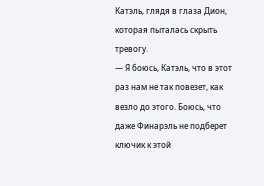Катэль, глядя в глаза Дион, которая пыталась скрыть тревогу.
— Я боюсь, Катэль, что в этот раз нам не так повезет, как везло до этого. Боюсь, что даже Финарэль не подберет ключик к этой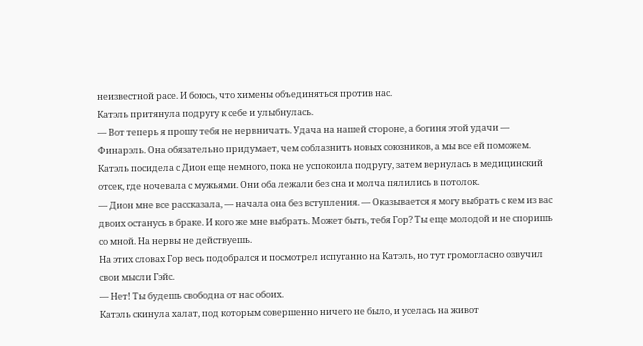неизвестной расе. И боюсь, что химены объединяться против нас.
Катэль притянула подругу к себе и улыбнулась.
— Вот теперь я прошу тебя не нервничать. Удача на нашей стороне, а богиня этой удачи — Финарэль. Она обязательно придумает, чем соблазнить новых союзников, а мы все ей поможем.
Катэль посидела с Дион еще немного, пока не успокоила подругу, затем вернулась в медицинский отсек, где ночевала с мужьями. Они оба лежали без сна и молча пялились в потолок.
— Дион мне все рассказала, — начала она без вступления. — Оказывается я могу выбрать с кем из вас двоих останусь в браке. И кого же мне выбрать. Может быть, тебя Гор? Ты еще молодой и не споришь со мной. На нервы не действуешь.
На этих словах Гор весь подобрался и посмотрел испуганно на Катэль, но тут громогласно озвучил свои мысли Гэйс.
— Нет! Ты будешь свободна от нас обоих.
Катэль скинула халат, под которым совершенно ничего не было, и уселась на живот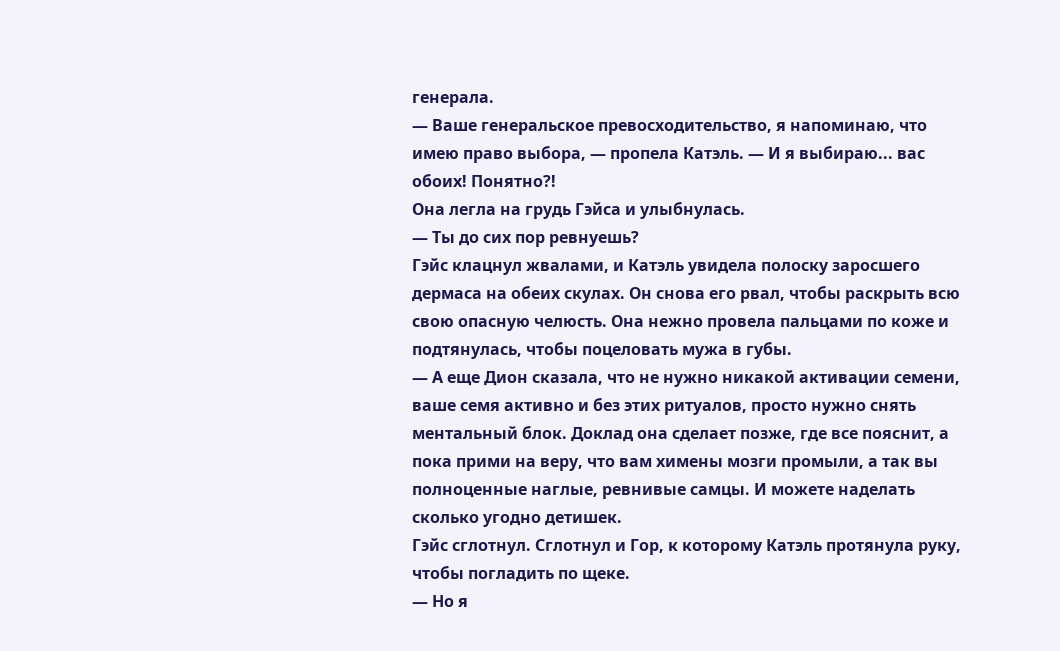генерала.
— Ваше генеральское превосходительство, я напоминаю, что имею право выбора, — пропела Катэль. — И я выбираю... вас обоих! Понятно?!
Она легла на грудь Гэйса и улыбнулась.
— Ты до сих пор ревнуешь?
Гэйс клацнул жвалами, и Катэль увидела полоску заросшего дермаса на обеих скулах. Он снова его рвал, чтобы раскрыть всю свою опасную челюсть. Она нежно провела пальцами по коже и подтянулась, чтобы поцеловать мужа в губы.
— А еще Дион сказала, что не нужно никакой активации семени, ваше семя активно и без этих ритуалов, просто нужно снять ментальный блок. Доклад она сделает позже, где все пояснит, а пока прими на веру, что вам химены мозги промыли, а так вы полноценные наглые, ревнивые самцы. И можете наделать сколько угодно детишек.
Гэйс сглотнул. Сглотнул и Гор, к которому Катэль протянула руку, чтобы погладить по щеке.
— Но я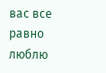вас все равно люблю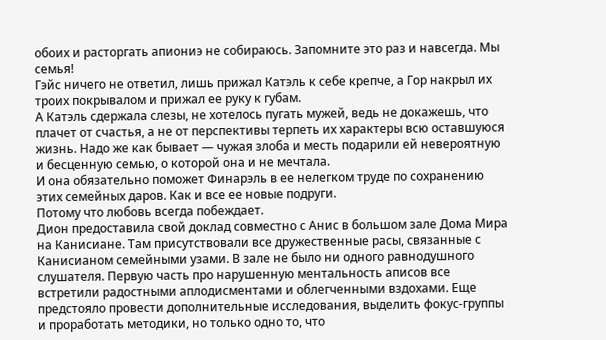обоих и расторгать апиониэ не собираюсь. Запомните это раз и навсегда. Мы семья!
Гэйс ничего не ответил, лишь прижал Катэль к себе крепче, а Гор накрыл их троих покрывалом и прижал ее руку к губам.
А Катэль сдержала слезы, не хотелось пугать мужей, ведь не докажешь, что плачет от счастья, а не от перспективы терпеть их характеры всю оставшуюся жизнь. Надо же как бывает — чужая злоба и месть подарили ей невероятную и бесценную семью, о которой она и не мечтала.
И она обязательно поможет Финарэль в ее нелегком труде по сохранению этих семейных даров. Как и все ее новые подруги.
Потому что любовь всегда побеждает.
Дион предоставила свой доклад совместно с Анис в большом зале Дома Мира на Канисиане. Там присутствовали все дружественные расы, связанные с Канисианом семейными узами. В зале не было ни одного равнодушного слушателя. Первую часть про нарушенную ментальность аписов все встретили радостными аплодисментами и облегченными вздохами. Еще предстояло провести дополнительные исследования, выделить фокус-группы и проработать методики, но только одно то, что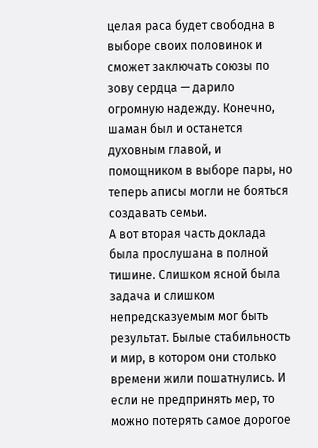целая раса будет свободна в выборе своих половинок и сможет заключать союзы по зову сердца — дарило огромную надежду. Конечно, шаман был и останется духовным главой, и помощником в выборе пары, но теперь аписы могли не бояться создавать семьи.
А вот вторая часть доклада была прослушана в полной тишине. Слишком ясной была задача и слишком непредсказуемым мог быть результат. Былые стабильность и мир, в котором они столько времени жили пошатнулись. И если не предпринять мер, то можно потерять самое дорогое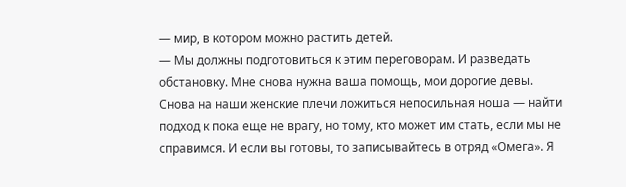— мир, в котором можно растить детей.
— Мы должны подготовиться к этим переговорам. И разведать обстановку. Мне снова нужна ваша помощь, мои дорогие девы. Снова на наши женские плечи ложиться непосильная ноша — найти подход к пока еще не врагу, но тому, кто может им стать, если мы не справимся. И если вы готовы, то записывайтесь в отряд «Омега». Я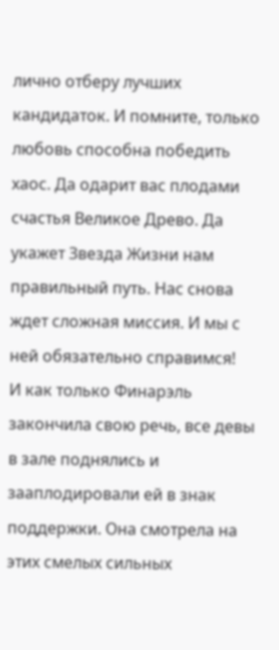лично отберу лучших кандидаток. И помните, только любовь способна победить хаос. Да одарит вас плодами счастья Великое Древо. Да укажет Звезда Жизни нам правильный путь. Нас снова ждет сложная миссия. И мы с ней обязательно справимся!
И как только Финарэль закончила свою речь, все девы в зале поднялись и зааплодировали ей в знак поддержки. Она смотрела на этих смелых сильных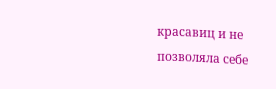красавиц и не позволяла себе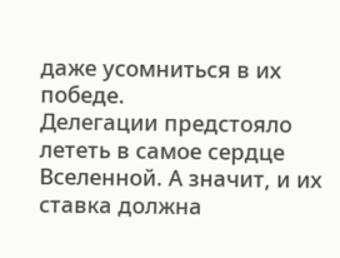даже усомниться в их победе.
Делегации предстояло лететь в самое сердце Вселенной. А значит, и их ставка должна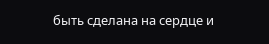быть сделана на сердце и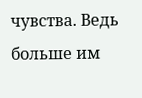чувства. Ведь больше им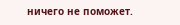ничего не поможет.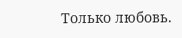Только любовь.